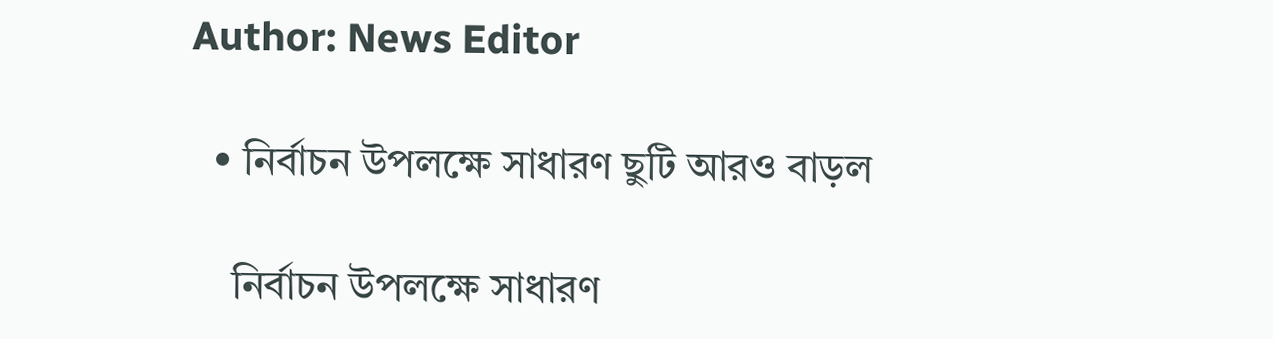Author: News Editor

  • নির্বাচন উপলক্ষে সাধারণ ছুটি আরও বাড়ল

    নির্বাচন উপলক্ষে সাধারণ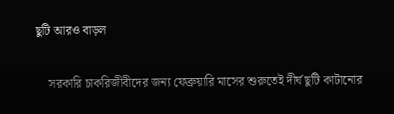ছুটি আরও বাড়ল

    সরকারি চাকরিজীবীদের জন্য ফেব্রুয়ারি মাসের শুরুতেই দীর্ঘ ছুটি কাটানোর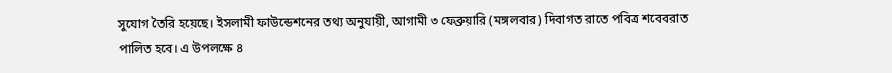সুযোগ তৈরি হয়েছে। ইসলামী ফাউন্ডেশনের তথ্য অনুযায়ী, আগামী ৩ ফেব্রুয়ারি (মঙ্গলবার) দিবাগত রাতে পবিত্র শবেবরাত পালিত হবে। এ উপলক্ষে ৪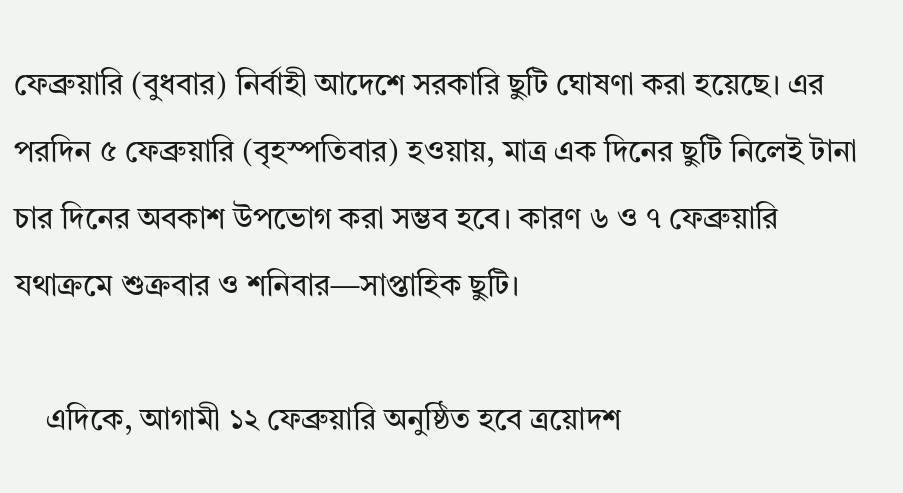ফেব্রুয়ারি (বুধবার) নির্বাহী আদেশে সরকারি ছুটি ঘোষণা করা হয়েছে। এর পরদিন ৫ ফেব্রুয়ারি (বৃহস্পতিবার) হওয়ায়, মাত্র এক দিনের ছুটি নিলেই টানা চার দিনের অবকাশ উপভোগ করা সম্ভব হবে। কারণ ৬ ও ৭ ফেব্রুয়ারি যথাক্রমে শুক্রবার ও শনিবার—সাপ্তাহিক ছুটি।

    এদিকে, আগামী ১২ ফেব্রুয়ারি অনুষ্ঠিত হবে ত্রয়োদশ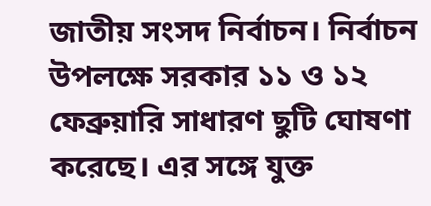জাতীয় সংসদ নির্বাচন। নির্বাচন উপলক্ষে সরকার ১১ ও ১২ ফেব্রুয়ারি সাধারণ ছুটি ঘোষণা করেছে। এর সঙ্গে যুক্ত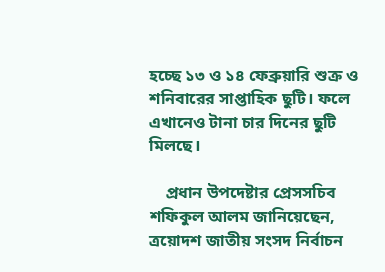হচ্ছে ১৩ ও ১৪ ফেব্রুয়ারি শুক্র ও শনিবারের সাপ্তাহিক ছুটি। ফলে এখানেও টানা চার দিনের ছুটি মিলছে।

    প্রধান উপদেষ্টার প্রেসসচিব শফিকুল আলম জানিয়েছেন, ত্রয়োদশ জাতীয় সংসদ নির্বাচন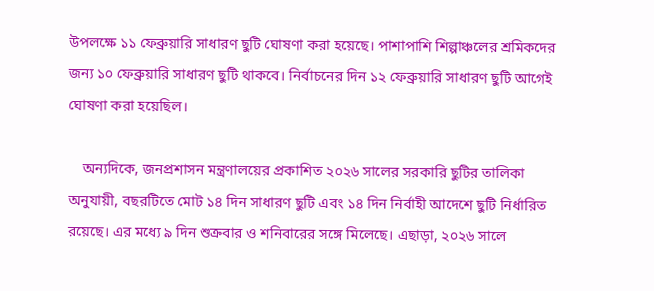উপলক্ষে ১১ ফেব্রুয়ারি সাধারণ ছুটি ঘোষণা করা হয়েছে। পাশাপাশি শিল্পাঞ্চলের শ্রমিকদের জন্য ১০ ফেব্রুয়ারি সাধারণ ছুটি থাকবে। নির্বাচনের দিন ১২ ফেব্রুয়ারি সাধারণ ছুটি আগেই ঘোষণা করা হয়েছিল।

    অন্যদিকে, জনপ্রশাসন মন্ত্রণালয়ের প্রকাশিত ২০২৬ সালের সরকারি ছুটির তালিকা অনুযায়ী, বছরটিতে মোট ১৪ দিন সাধারণ ছুটি এবং ১৪ দিন নির্বাহী আদেশে ছুটি নির্ধারিত রয়েছে। এর মধ্যে ৯ দিন শুক্রবার ও শনিবারের সঙ্গে মিলেছে। এছাড়া, ২০২৬ সালে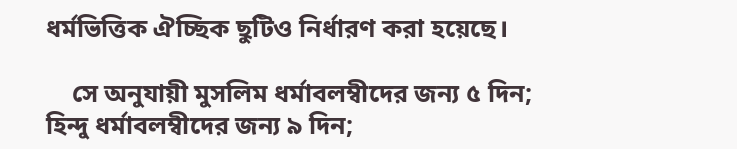ধর্মভিত্তিক ঐচ্ছিক ছুটিও নির্ধারণ করা হয়েছে।

    সে অনুযায়ী মুসলিম ধর্মাবলম্বীদের জন্য ৫ দিন; হিন্দু ধর্মাবলম্বীদের জন্য ৯ দিন;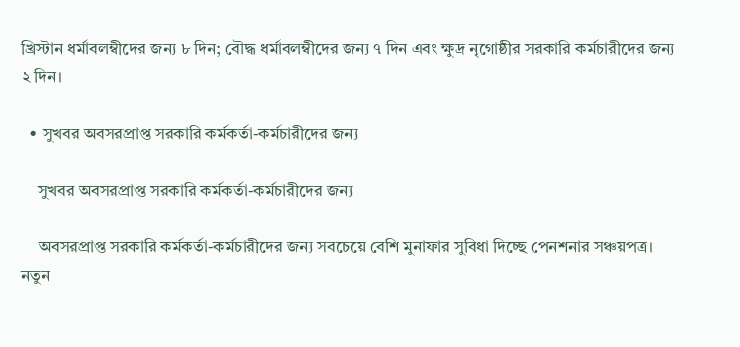খ্রিস্টান ধর্মাবলম্বীদের জন্য ৮ দিন; বৌদ্ধ ধর্মাবলম্বীদের জন্য ৭ দিন এবং ক্ষুদ্র নৃগোষ্ঠীর সরকারি কর্মচারীদের জন্য ২ দিন।

  • সুখবর অবসরপ্রাপ্ত সরকারি কর্মকর্তা-কর্মচারীদের জন্য

    সুখবর অবসরপ্রাপ্ত সরকারি কর্মকর্তা-কর্মচারীদের জন্য

    অবসরপ্রাপ্ত সরকারি কর্মকর্তা-কর্মচারীদের জন্য সবচেয়ে বেশি মুনাফার সুবিধা দিচ্ছে পেনশনার সঞ্চয়পত্র। নতুন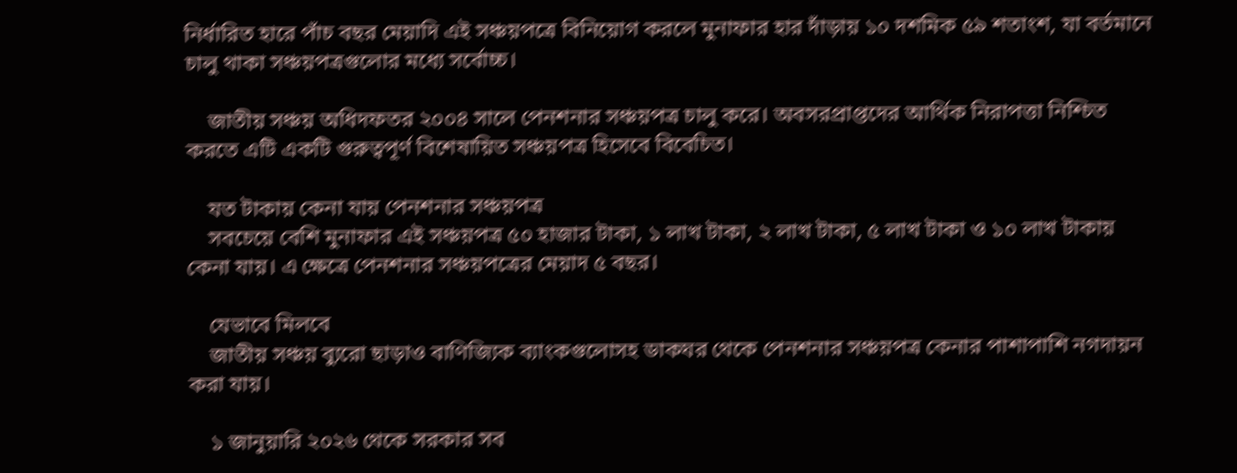নির্ধারিত হারে পাঁচ বছর মেয়াদি এই সঞ্চয়পত্রে বিনিয়োগ করলে মুনাফার হার দাঁড়ায় ১০ দশমিক ৫৯ শতাংশ, যা বর্তমানে চালু থাকা সঞ্চয়পত্রগুলোর মধ্যে সর্বোচ্চ।

    জাতীয় সঞ্চয় অধিদফতর ২০০৪ সালে পেনশনার সঞ্চয়পত্র চালু করে। অবসরপ্রাপ্তদের আর্থিক নিরাপত্তা নিশ্চিত করতে এটি একটি গুরুত্বপূর্ণ বিশেষায়িত সঞ্চয়পত্র হিসেবে বিবেচিত।

    যত টাকায় কেনা যায় পেনশনার সঞ্চয়পত্র
    সবচেয়ে বেশি মুনাফার এই সঞ্চয়পত্র ৫০ হাজার টাকা, ১ লাখ টাকা, ২ লাখ টাকা, ৫ লাখ টাকা ও ১০ লাখ টাকায় কেনা যায়। এ ক্ষেত্রে পেনশনার সঞ্চয়পত্রের মেয়াদ ৫ বছর।

    যেভাবে মিলবে
    জাতীয় সঞ্চয় ব্যুরো ছাড়াও বাণিজ্যিক ব্যাংকগুলোসহ ডাকঘর থেকে পেনশনার সঞ্চয়পত্র কেনার পাশাপাশি নগদায়ন করা যায়।

    ১ জানুয়ারি ২০২৬ থেকে সরকার সব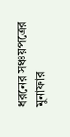ধরনের সঞ্চয়পত্রের মুনাফার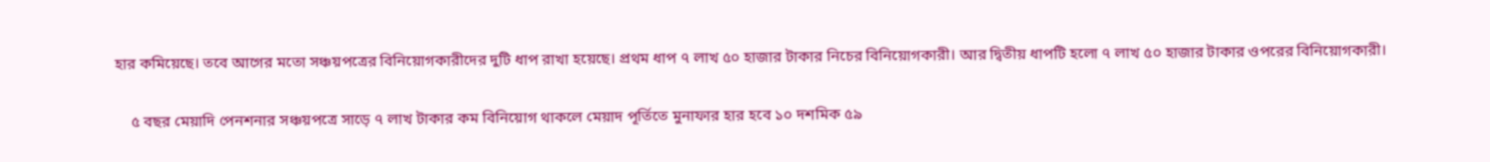হার কমিয়েছে। তবে আগের মতো সঞ্চয়পত্রের বিনিয়োগকারীদের দুটি ধাপ রাখা হয়েছে। প্রথম ধাপ ৭ লাখ ৫০ হাজার টাকার নিচের বিনিয়োগকারী। আর দ্বিতীয় ধাপটি হলো ৭ লাখ ৫০ হাজার টাকার ওপরের বিনিয়োগকারী।

    ৫ বছর মেয়াদি পেনশনার সঞ্চয়পত্রে সাড়ে ৭ লাখ টাকার কম বিনিয়োগ থাকলে মেয়াদ পূর্তিতে মুনাফার হার হবে ১০ দশমিক ৫৯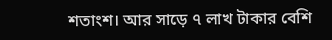শতাংশ। আর সাড়ে ৭ লাখ টাকার বেশি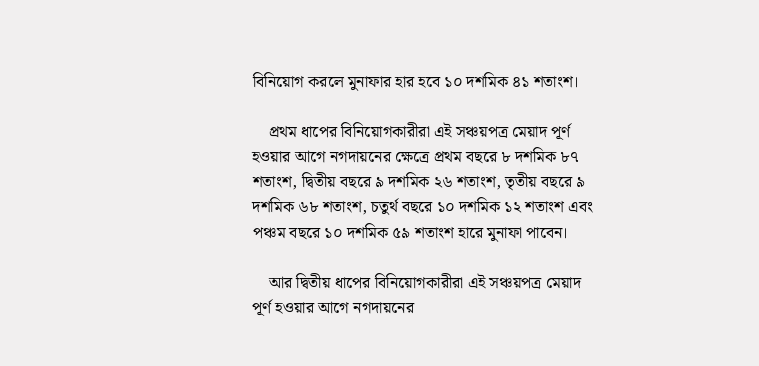বিনিয়োগ করলে মুনাফার হার হবে ১০ দশমিক ৪১ শতাংশ।

    প্রথম ধাপের বিনিয়োগকারীরা এই সঞ্চয়পত্র মেয়াদ পূর্ণ হওয়ার আগে নগদায়নের ক্ষেত্রে প্রথম বছরে ৮ দশমিক ৮৭ শতাংশ, দ্বিতীয় বছরে ৯ দশমিক ২৬ শতাংশ, তৃতীয় বছরে ৯ দশমিক ৬৮ শতাংশ, চতুর্থ বছরে ১০ দশমিক ১২ শতাংশ এবং পঞ্চম বছরে ১০ দশমিক ৫৯ শতাংশ হারে মুনাফা পাবেন।

    আর দ্বিতীয় ধাপের বিনিয়োগকারীরা এই সঞ্চয়পত্র মেয়াদ পূর্ণ হওয়ার আগে নগদায়নের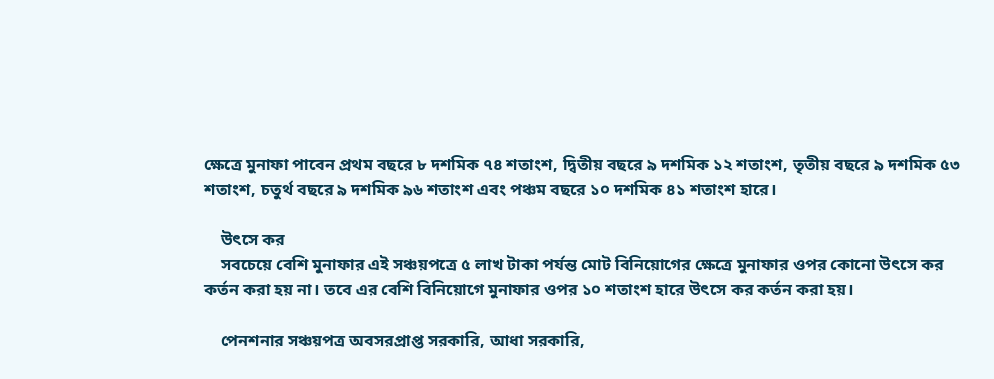ক্ষেত্রে মুনাফা পাবেন প্রথম বছরে ৮ দশমিক ৭৪ শতাংশ, দ্বিতীয় বছরে ৯ দশমিক ১২ শতাংশ, তৃতীয় বছরে ৯ দশমিক ৫৩ শতাংশ, চতুর্থ বছরে ৯ দশমিক ৯৬ শতাংশ এবং পঞ্চম বছরে ১০ দশমিক ৪১ শতাংশ হারে।

    উৎসে কর
    সবচেয়ে বেশি মুনাফার এই সঞ্চয়পত্রে ৫ লাখ টাকা পর্যন্ত মোট বিনিয়োগের ক্ষেত্রে মুনাফার ওপর কোনো উৎসে কর কর্তন করা হয় না। তবে এর বেশি বিনিয়োগে মুনাফার ওপর ১০ শতাংশ হারে উৎসে কর কর্তন করা হয়।

    পেনশনার সঞ্চয়পত্র অবসরপ্রাপ্ত সরকারি, আধা সরকারি,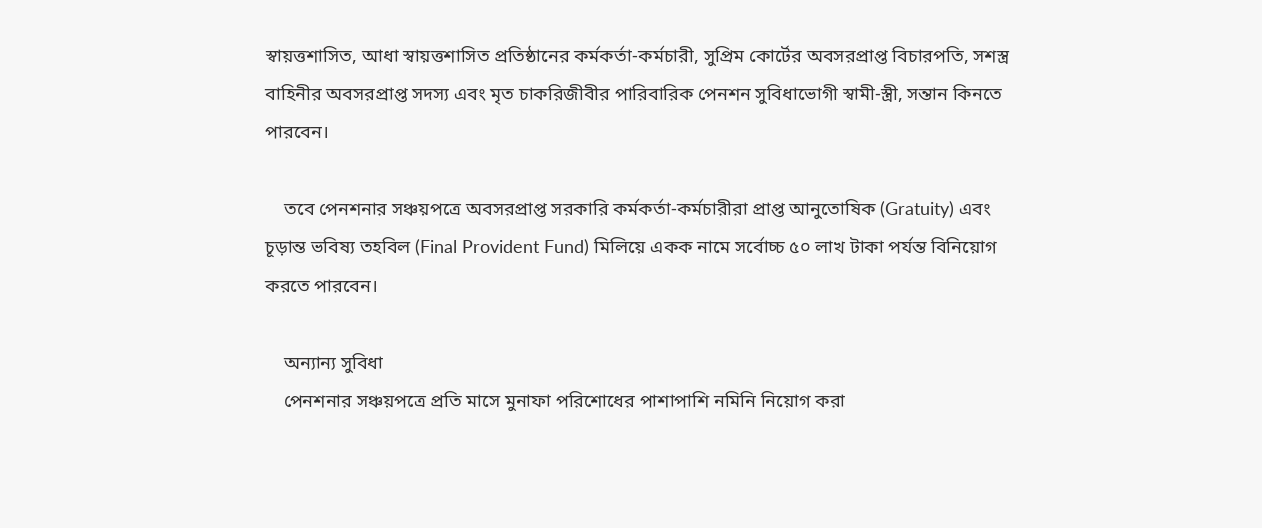স্বায়ত্তশাসিত, আধা স্বায়ত্তশাসিত প্রতিষ্ঠানের কর্মকর্তা-কর্মচারী, সুপ্রিম কোর্টের অবসরপ্রাপ্ত বিচারপতি, সশস্ত্র বাহিনীর অবসরপ্রাপ্ত সদস্য এবং মৃত চাকরিজীবীর পারিবারিক পেনশন সুবিধাভোগী স্বামী-স্ত্রী, সন্তান কিনতে পারবেন।

    তবে পেনশনার সঞ্চয়পত্রে অবসরপ্রাপ্ত সরকারি কর্মকর্তা-কর্মচারীরা প্রাপ্ত আনুতোষিক (Gratuity) এবং চূড়ান্ত ভবিষ্য তহবিল (Final Provident Fund) মিলিয়ে একক নামে সর্বোচ্চ ৫০ লাখ টাকা পর্যন্ত বিনিয়োগ করতে পারবেন।

    অন্যান্য সুবিধা
    পেনশনার সঞ্চয়পত্রে প্রতি মাসে মুনাফা পরিশোধের পাশাপাশি নমিনি নিয়োগ করা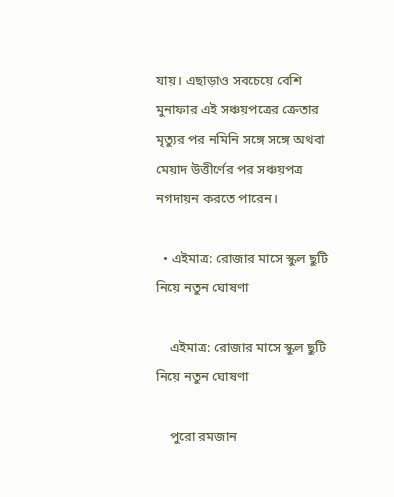যায়। এছাড়াও সবচেয়ে বেশি মুনাফার এই সঞ্চয়পত্রের ক্রেতার মৃত্যুর পর নমিনি সঙ্গে সঙ্গে অথবা মেয়াদ উত্তীর্ণের পর সঞ্চয়পত্র নগদায়ন করতে পারেন।

  • এইমাত্র: রোজার মাসে স্কুল ছুটি নিয়ে নতুন ঘোষণা

    এইমাত্র: রোজার মাসে স্কুল ছুটি নিয়ে নতুন ঘোষণা

    পুরো রমজান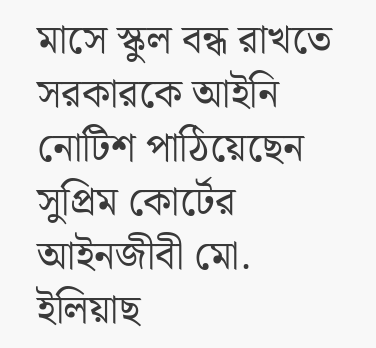মাসে স্কুল বন্ধ রাখতে সরকারকে আইনি নোটিশ পাঠিয়েছেন সুপ্রিম কোর্টের আইনজীবী মো. ইলিয়াছ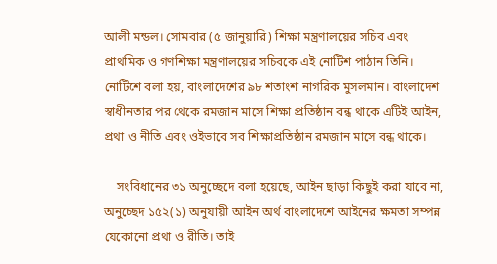আলী মন্ডল। সোমবার (৫ জানুয়ারি) শিক্ষা মন্ত্রণালয়ের সচিব এবং প্রাথমিক ও গণশিক্ষা মন্ত্রণালয়ের সচিবকে এই নোটিশ পাঠান তিনি। নোটিশে বলা হয়, বাংলাদেশের ৯৮ শতাংশ নাগরিক মুসলমান। বাংলাদেশ স্বাধীনতার পর থেকে রমজান মাসে শিক্ষা প্রতিষ্ঠান বন্ধ থাকে এটিই আইন, প্রথা ও নীতি এবং ওইভাবে সব শিক্ষাপ্রতিষ্ঠান রমজান মাসে বন্ধ থাকে।

    সংবিধানের ৩১ অনুচ্ছেদে বলা হয়েছে, আইন ছাড়া কিছুই করা যাবে না, অনুচ্ছেদ ১৫২(১) অনুযায়ী আইন অর্থ বাংলাদেশে আইনের ক্ষমতা সম্পন্ন যেকোনো প্রথা ও রীতি। তাই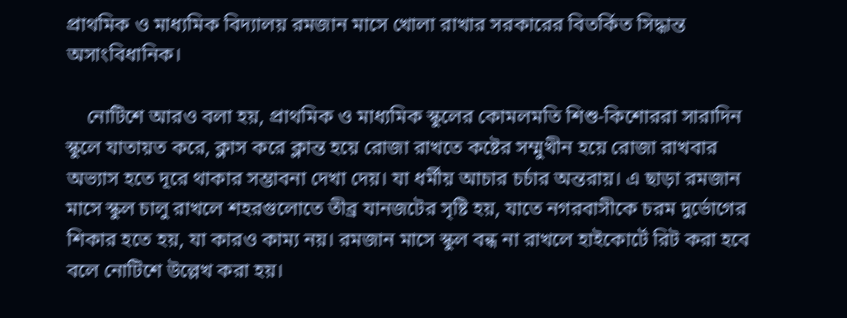প্রাথমিক ও মাধ্যমিক বিদ্যালয় রমজান মাসে খোলা রাখার সরকারের বিতর্কিত সিদ্ধান্ত অসাংবিধানিক।

    নোটিশে আরও বলা হয়, প্রাথমিক ও মাধ্যমিক স্কুলের কোমলমতি শিশু-কিশোররা সারাদিন স্কুলে যাতায়ত করে, ক্লাস করে ক্লান্ত হয়ে রোজা রাখতে কষ্টের সম্মুখীন হয়ে রোজা রাখবার অভ্যাস হতে দূরে থাকার সম্ভাবনা দেখা দেয়। যা ধর্মীয় আচার চর্চার অন্তরায়। এ ছাড়া রমজান মাসে স্কুল চালু রাখলে শহরগুলোতে তীব্র যানজটের সৃষ্টি হয়, যাতে নগরবাসীকে চরম দুর্ভোগের শিকার হতে হয়, যা কারও কাম্য নয়। রমজান মাসে স্কুল বন্ধ না রাখলে হাইকোর্টে রিট করা হবে বলে নোটিশে উল্লেখ করা হয়।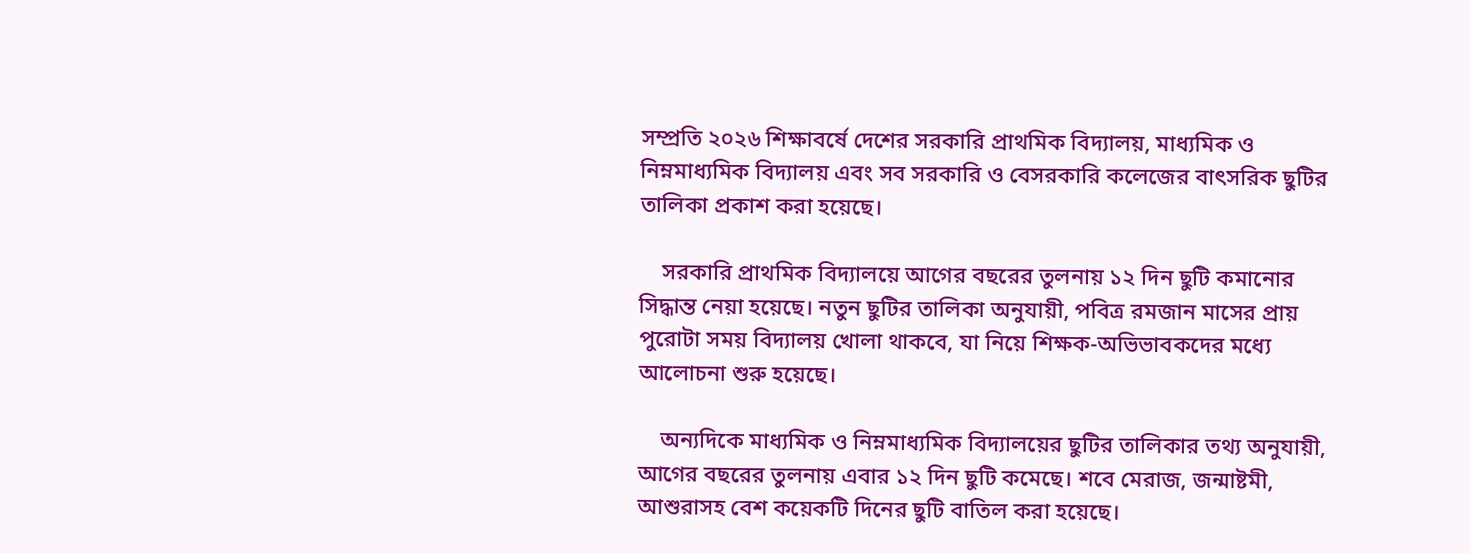সম্প্রতি ২০২৬ শিক্ষাবর্ষে দেশের সরকারি প্রাথমিক বিদ্যালয়, মাধ্যমিক ও নিম্নমাধ্যমিক বিদ্যালয় এবং সব সরকারি ও বেসরকারি কলেজের বাৎসরিক ছুটির তালিকা প্রকাশ করা হয়েছে।

    সরকারি প্রাথমিক বিদ্যালয়ে আগের বছরের তুলনায় ১২ দিন ছুটি কমানোর সিদ্ধান্ত নেয়া হয়েছে। নতুন ছুটির তালিকা অনুযায়ী, পবিত্র রমজান মাসের প্রায় পুরোটা সময় বিদ্যালয় খোলা থাকবে, যা নিয়ে শিক্ষক-অভিভাবকদের মধ্যে আলোচনা শুরু হয়েছে।

    অন্যদিকে মাধ্যমিক ও নিম্নমাধ্যমিক বিদ্যালয়ের ছুটির তালিকার তথ্য অনুযায়ী, আগের বছরের তুলনায় এবার ১২ দিন ছুটি কমেছে। শবে মেরাজ, জন্মাষ্টমী, আশুরাসহ বেশ কয়েকটি দিনের ছুটি বাতিল করা হয়েছে।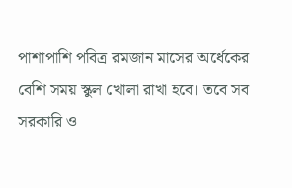পাশাপাশি পবিত্র রমজান মাসের অর্ধেকের বেশি সময় স্কুল খোলা রাখা হবে। তবে সব সরকারি ও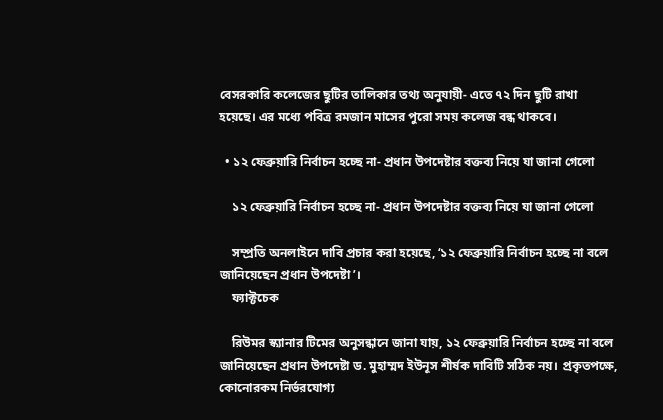বেসরকারি কলেজের ছুটির তালিকার তথ্য অনুযায়ী- এতে ৭২ দিন ছুটি রাখা হয়েছে। এর মধ্যে পবিত্র রমজান মাসের পুরো সময় কলেজ বন্ধ থাকবে।

  • ১২ ফেব্রুয়ারি নির্বাচন হচ্ছে না- প্রধান উপদেষ্টার বক্তব্য নিয়ে যা জানা গেলো

    ১২ ফেব্রুয়ারি নির্বাচন হচ্ছে না- প্রধান উপদেষ্টার বক্তব্য নিয়ে যা জানা গেলো

    সম্প্রতি অনলাইনে দাবি প্রচার করা হয়েছে, ‘১২ ফেব্রুয়ারি নির্বাচন হচ্ছে না বলে জানিয়েছেন প্রধান উপদেষ্টা’।
    ফ্যাক্টচেক

    রিউমর স্ক্যানার টিমের অনুসন্ধানে জানা যায়, ১২ ফেব্রুয়ারি নির্বাচন হচ্ছে না বলে জানিয়েছেন প্রধান উপদেষ্টা ড. মুহাম্মদ ইউনূস শীর্ষক দাবিটি সঠিক নয়। প্রকৃতপক্ষে, কোনোরকম নির্ভরযোগ্য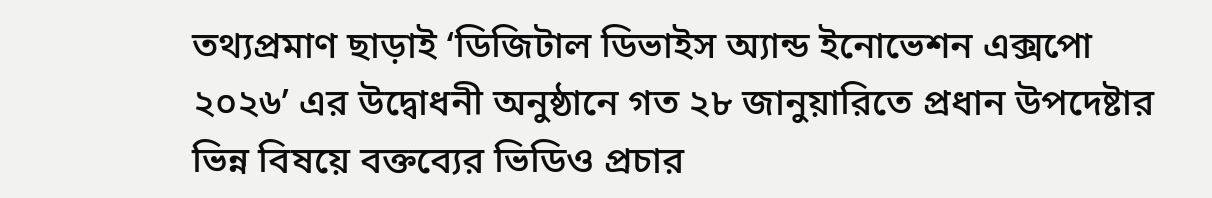তথ্যপ্রমাণ ছাড়াই ‘ডিজিটাল ডিভাইস অ্যান্ড ইনোভেশন এক্সপো ২০২৬’ এর উদ্বোধনী অনুষ্ঠানে গত ২৮ জানুয়ারিতে প্রধান উপদেষ্টার ভিন্ন বিষয়ে বক্তব্যের ভিডিও প্রচার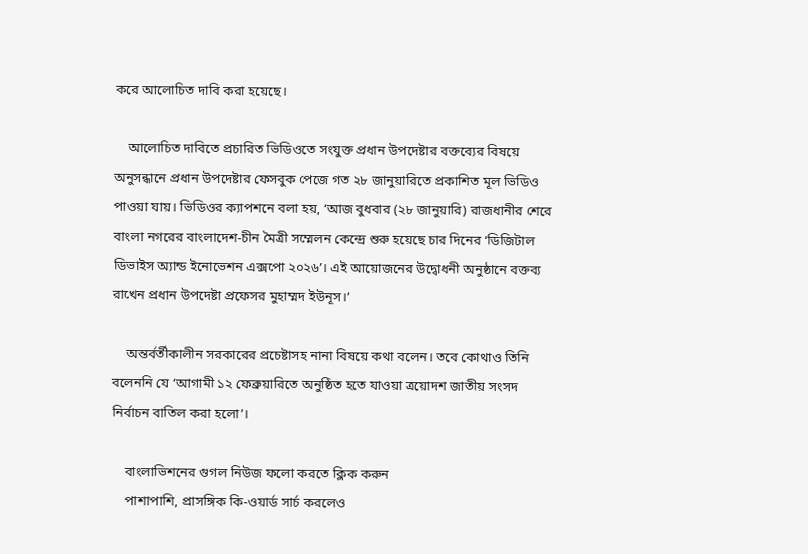করে আলোচিত দাবি করা হয়েছে।

    আলোচিত দাবিতে প্রচারিত ভিডিওতে সংযুক্ত প্রধান উপদেষ্টার বক্তব্যের বিষয়ে অনুসন্ধানে প্রধান উপদেষ্টার ফেসবুক পেজে গত ২৮ জানুয়ারিতে প্রকাশিত মূল ভিডিও পাওয়া যায়। ভিডিওর ক্যাপশনে বলা হয়, ‘আজ বুধবার (২৮ জানুয়ারি) রাজধানীর শেরে বাংলা নগরের বাংলাদেশ-চীন মৈত্রী সম্মেলন কেন্দ্রে শুরু হয়েছে চার দিনের ‘ডিজিটাল ডিভাইস অ্যান্ড ইনোভেশন এক্সপো ২০২৬’। এই আয়োজনের উদ্বোধনী অনুষ্ঠানে বক্তব্য রাখেন প্রধান উপদেষ্টা প্রফেসর মুহাম্মদ ইউনূস।’

    অন্তর্বর্তীকালীন সরকারের প্রচেষ্টাসহ নানা বিষয়ে কথা বলেন। তবে কোথাও তিনি বলেননি যে ‘আগামী ১২ ফেব্রুয়ারিতে অনুষ্ঠিত হতে যাওয়া ত্রয়োদশ জাতীয় সংসদ নির্বাচন বাতিল করা হলো’।

    বাংলাভিশনের গুগল নিউজ ফলো করতে ক্লিক করুন
    পাশাপাশি, প্রাসঙ্গিক কি-ওয়ার্ড সার্চ করলেও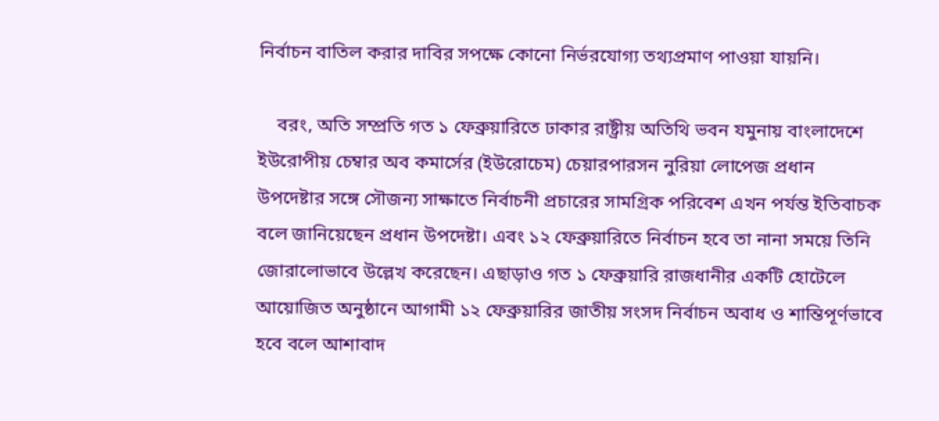নির্বাচন বাতিল করার দাবির সপক্ষে কোনো নির্ভরযোগ্য তথ্যপ্রমাণ পাওয়া যায়নি।

    বরং, অতি সম্প্রতি গত ১ ফেব্রুয়ারিতে ঢাকার রাষ্ট্রীয় অতিথি ভবন যমুনায় বাংলাদেশে ইউরোপীয় চেম্বার অব কমার্সের (ইউরোচেম) চেয়ারপারসন নুরিয়া লোপেজ প্রধান উপদেষ্টার সঙ্গে সৌজন্য সাক্ষাতে নির্বাচনী প্রচারের সামগ্রিক পরিবেশ এখন পর্যন্ত ইতিবাচক বলে জানিয়েছেন প্রধান উপদেষ্টা। এবং ১২ ফেব্রুয়ারিতে নির্বাচন হবে তা নানা সময়ে তিনি জোরালোভাবে উল্লেখ করেছেন। এছাড়াও গত ১ ফেব্রুয়ারি রাজধানীর একটি হোটেলে আয়োজিত অনুষ্ঠানে আগামী ১২ ফেব্রুয়ারির জাতীয় সংসদ নির্বাচন অবাধ ও শান্তিপূর্ণভাবে হবে বলে আশাবাদ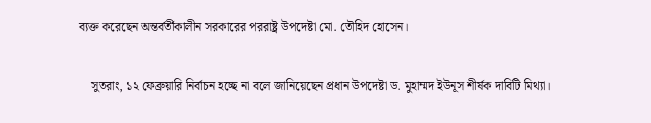ব্যক্ত করেছেন অন্তর্বর্তীকালীন সরকারের পররাষ্ট্র উপদেষ্টা মো. তৌহিদ হোসেন।

    সুতরাং, ১২ ফেব্রুয়ারি নির্বাচন হচ্ছে না বলে জানিয়েছেন প্রধান উপদেষ্টা ড. মুহাম্মদ ইউনূস শীর্ষক দাবিটি মিথ্যা।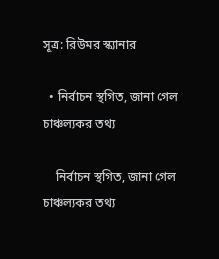সূত্র: রিউমর স্ক্যানার

  • নির্বাচন স্থগিত, জানা গেল চাঞ্চল্যকর তথ্য

    নির্বাচন স্থগিত, জানা গেল চাঞ্চল্যকর তথ্য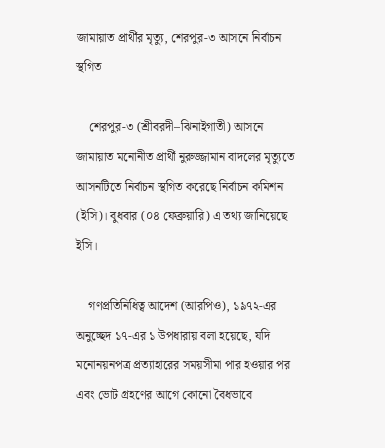জামায়াত প্রার্থীর মৃত্যু, শেরপুর-৩ আসনে নির্বাচন স্থগিত

    শেরপুর-৩ (শ্রীবরদী–ঝিনাইগাতী) আসনে জামায়াত মনোনীত প্রার্থী নুরুজ্জামান বাদলের মৃত্যুতে আসনটিতে নির্বাচন স্থগিত করেছে নির্বাচন কমিশন (ইসি)। বুধবার (০৪ ফেব্রুয়ারি) এ তথ্য জানিয়েছে ইসি।

    গণপ্রতিনিধিত্ব আদেশ (আরপিও), ১৯৭২-এর অনুচ্ছেদ ১৭-এর ১ উপধারায় বলা হয়েছে, যদি মনোনয়নপত্র প্রত্যাহারের সময়সীমা পার হওয়ার পর এবং ভোট গ্রহণের আগে কোনো বৈধভাবে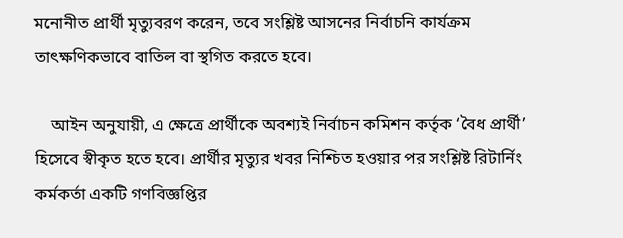মনোনীত প্রার্থী মৃত্যুবরণ করেন, তবে সংশ্লিষ্ট আসনের নির্বাচনি কার্যক্রম তাৎক্ষণিকভাবে বাতিল বা স্থগিত করতে হবে।

    আইন অনুযায়ী, এ ক্ষেত্রে প্রার্থীকে অবশ্যই নির্বাচন কমিশন কর্তৃক ‘বৈধ প্রার্থী’ হিসেবে স্বীকৃত হতে হবে। প্রার্থীর মৃত্যুর খবর নিশ্চিত হওয়ার পর সংশ্লিষ্ট রিটার্নিং কর্মকর্তা একটি গণবিজ্ঞপ্তির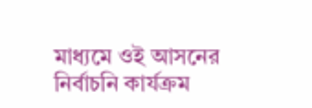মাধ্যমে ওই আসনের নির্বাচনি কার্যক্রম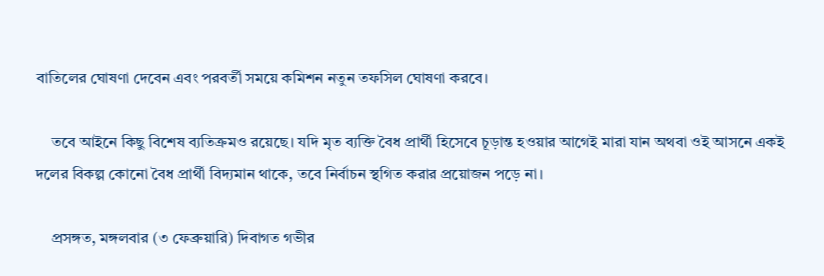বাতিলের ঘোষণা দেবেন এবং পরবর্তী সময়ে কমিশন নতুন তফসিল ঘোষণা করবে।

    তবে আইনে কিছু বিশেষ ব্যতিক্রমও রয়েছে। যদি মৃত ব্যক্তি বৈধ প্রার্থী হিসেবে চূড়ান্ত হওয়ার আগেই মারা যান অথবা ওই আসনে একই দলের বিকল্প কোনো বৈধ প্রার্থী বিদ্যমান থাকে, তবে নির্বাচন স্থগিত করার প্রয়োজন পড়ে না।

    প্রসঙ্গত, মঙ্গলবার (৩ ফেব্রুয়ারি) দিবাগত গভীর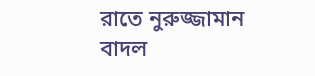রাতে নুরুজ্জামান বাদল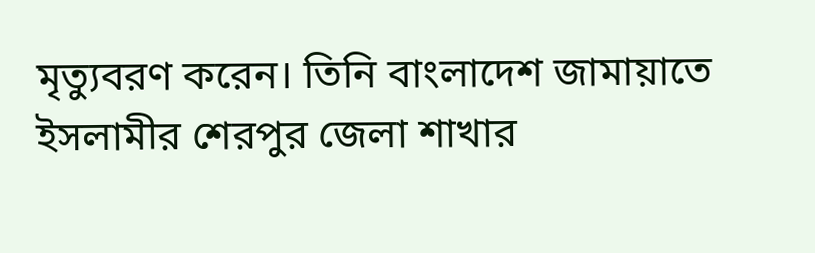মৃত্যুবরণ করেন। তিনি বাংলাদেশ জামায়াতে ইসলামীর শেরপুর জেলা শাখার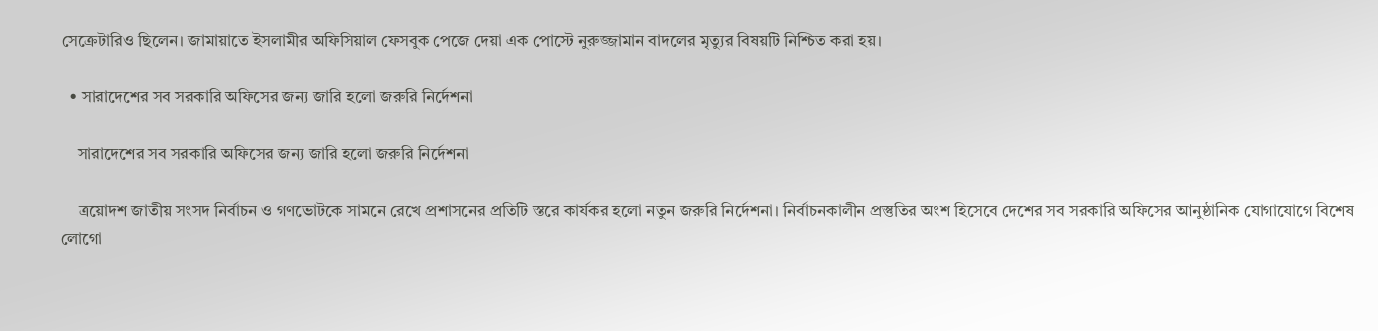সেক্রেটারিও ছিলেন। জামায়াতে ইসলামীর অফিসিয়াল ফেসবুক পেজে দেয়া এক পোস্টে নুরুজ্জামান বাদলের মৃত্যুর বিষয়টি নিশ্চিত করা হয়।

  • সারাদেশের সব সরকারি অফিসের জন্য জারি হলো জরুরি নির্দেশনা

    সারাদেশের সব সরকারি অফিসের জন্য জারি হলো জরুরি নির্দেশনা

    ত্রয়োদশ জাতীয় সংসদ নির্বাচন ও গণভোটকে সামনে রেখে প্রশাসনের প্রতিটি স্তরে কার্যকর হলো নতুন জরুরি নির্দেশনা। নির্বাচনকালীন প্রস্তুতির অংশ হিসেবে দেশের সব সরকারি অফিসের আনুষ্ঠানিক যোগাযোগে বিশেষ লোগো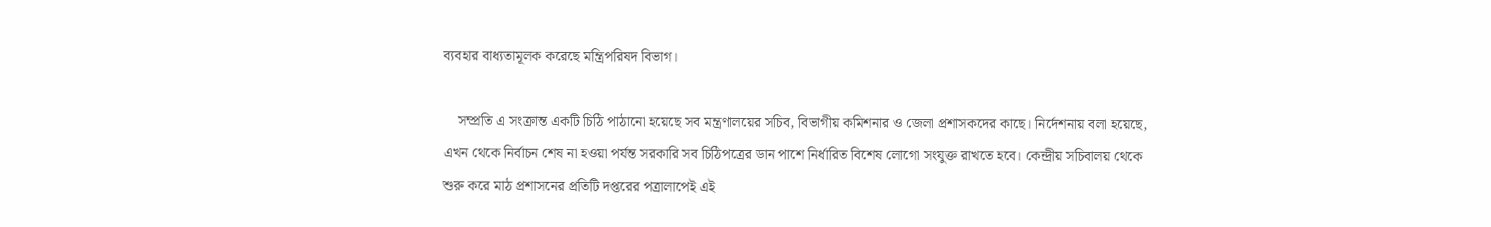ব্যবহার বাধ্যতামূলক করেছে মন্ত্রিপরিষদ বিভাগ।

    সম্প্রতি এ সংক্রান্ত একটি চিঠি পাঠানো হয়েছে সব মন্ত্রণালয়ের সচিব, বিভাগীয় কমিশনার ও জেলা প্রশাসকদের কাছে। নির্দেশনায় বলা হয়েছে, এখন থেকে নির্বাচন শেষ না হওয়া পর্যন্ত সরকারি সব চিঠিপত্রের ডান পাশে নির্ধারিত বিশেষ লোগো সংযুক্ত রাখতে হবে। কেন্দ্রীয় সচিবালয় থেকে শুরু করে মাঠ প্রশাসনের প্রতিটি দপ্তরের পত্রালাপেই এই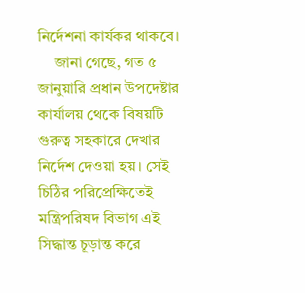নির্দেশনা কার্যকর থাকবে।
    জানা গেছে, গত ৫ জানুয়ারি প্রধান উপদেষ্টার কার্যালয় থেকে বিষয়টি গুরুত্ব সহকারে দেখার নির্দেশ দেওয়া হয়। সেই চিঠির পরিপ্রেক্ষিতেই মন্ত্রিপরিষদ বিভাগ এই সিদ্ধান্ত চূড়ান্ত করে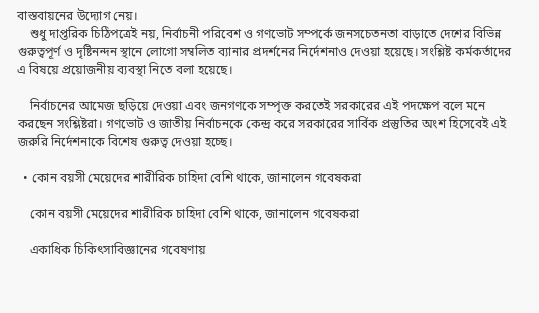বাস্তবায়নের উদ্যোগ নেয়।
    শুধু দাপ্তরিক চিঠিপত্রেই নয়, নির্বাচনী পরিবেশ ও গণভোট সম্পর্কে জনসচেতনতা বাড়াতে দেশের বিভিন্ন গুরুত্বপূর্ণ ও দৃষ্টিনন্দন স্থানে লোগো সম্বলিত ব্যানার প্রদর্শনের নির্দেশনাও দেওয়া হয়েছে। সংশ্লিষ্ট কর্মকর্তাদের এ বিষয়ে প্রয়োজনীয় ব্যবস্থা নিতে বলা হয়েছে।

    নির্বাচনের আমেজ ছড়িয়ে দেওয়া এবং জনগণকে সম্পৃক্ত করতেই সরকারের এই পদক্ষেপ বলে মনে করছেন সংশ্লিষ্টরা। গণভোট ও জাতীয় নির্বাচনকে কেন্দ্র করে সরকারের সার্বিক প্রস্তুতির অংশ হিসেবেই এই জরুরি নির্দেশনাকে বিশেষ গুরুত্ব দেওয়া হচ্ছে।

  • কোন বয়সী মেয়েদের শারীরিক চাহিদা বেশি থাকে, জানালেন গবেষকরা

    কোন বয়সী মেয়েদের শারীরিক চাহিদা বেশি থাকে, জানালেন গবেষকরা

    একাধিক চিকিৎসাবিজ্ঞানের গবেষণায়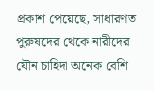প্রকাশ পেয়েছে, সাধারণত পুরুষদের থেকে নারীদের যৌন চাহিদা অনেক বেশি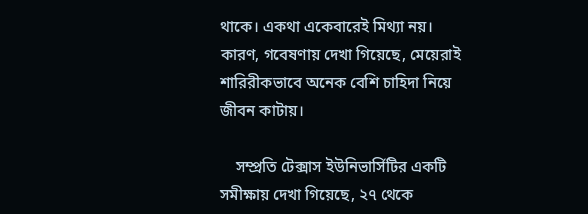থাকে। একথা একেবারেই মিথ্যা নয়। কারণ, গবেষণায় দেখা গিয়েছে, মেয়েরাই শারিরীকভাবে অনেক বেশি চাহিদা নিয়ে জীবন কাটায়।

    সম্প্রতি টেক্সাস ইউনিভার্সিটির একটি সমীক্ষায় দেখা গিয়েছে, ২৭ থেকে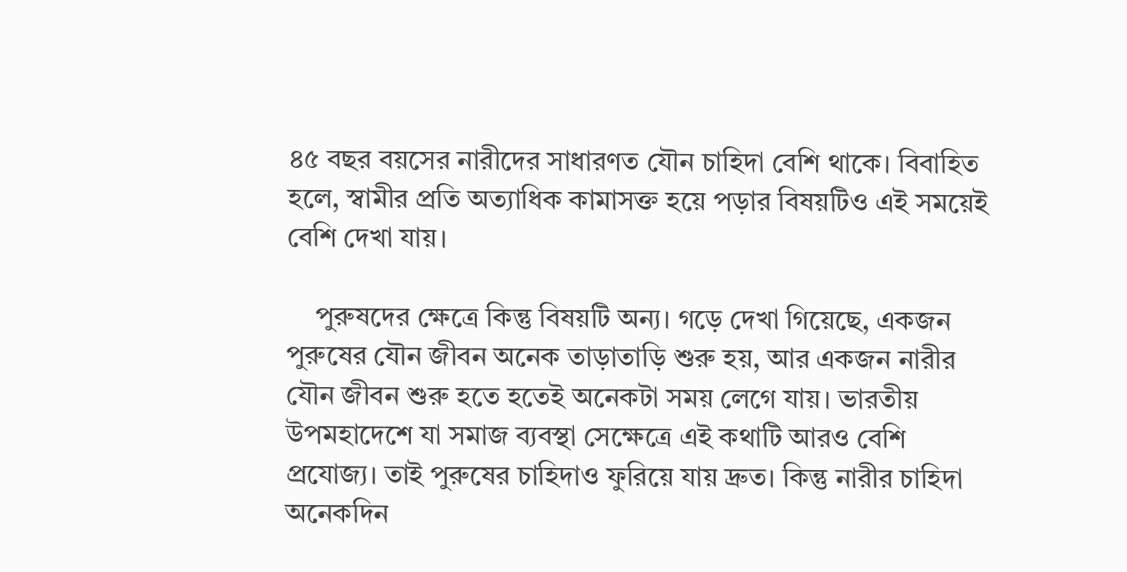৪৫ বছর বয়সের নারীদের সাধারণত যৌন চাহিদা বেশি থাকে। বিবাহিত হলে, স্বামীর প্রতি অত্যাধিক কামাসক্ত হয়ে পড়ার বিষয়টিও এই সময়েই বেশি দেখা যায়।

    পুরুষদের ক্ষেত্রে কিন্তু বিষয়টি অন্য। গড়ে দেখা গিয়েছে, একজন পুরুষের যৌন জীবন অনেক তাড়াতাড়ি শুরু হয়, আর একজন নারীর যৌন জীবন শুরু হতে হতেই অনেকটা সময় লেগে যায়। ভারতীয় উপমহাদেশে যা সমাজ ব্যবস্থা সেক্ষেত্রে এই কথাটি আরও বেশি প্রযোজ্য। তাই পুরুষের চাহিদাও ফুরিয়ে যায় দ্রুত। কিন্তু নারীর চাহিদা অনেকদিন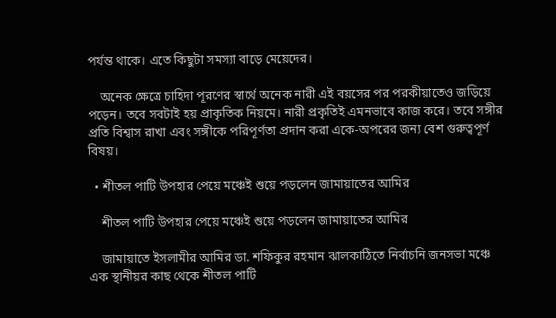পর্যন্ত থাকে। এতে কিছুটা সমস্যা বাড়ে মেয়েদের।

    অনেক ক্ষেত্রে চাহিদা পূরণের স্বার্থে অনেক নারী এই বয়সের পর পরকীয়াতেও জড়িয়ে পড়েন। তবে সবটাই হয় প্রাকৃতিক নিয়মে। নারী প্রকৃতিই এমনভাবে কাজ করে। তবে সঙ্গীর প্রতি বিশ্বাস রাখা এবং সঙ্গীকে পরিপূর্ণতা প্রদান করা একে-অপরের জন্য বেশ গুরুত্বপূর্ণ বিষয়।

  • শীতল পাটি উপহার পেয়ে মঞ্চেই শুয়ে পড়লেন জামায়াতের আমির

    শীতল পাটি উপহার পেয়ে মঞ্চেই শুয়ে পড়লেন জামায়াতের আমির

    জামায়াতে ইসলামীর আমির ডা. শফিকুর রহমান ঝালকাঠিতে নির্বাচনি জনসভা মঞ্চে এক স্থানীয়র কাছ থেকে শীতল পাটি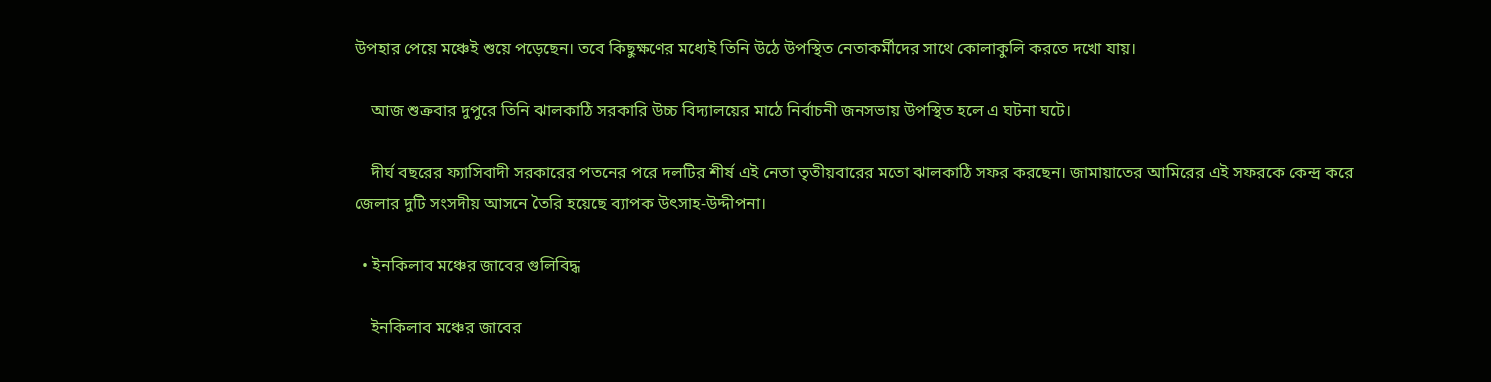উপহার পেয়ে মঞ্চেই শুয়ে পড়েছেন। তবে কিছুক্ষণের মধ্যেই তিনি উঠে উপস্থিত নেতাকর্মীদের সাথে কোলাকুলি করতে দখো যায়।

    আজ শুক্রবার দুপুরে তিনি ঝালকাঠি সরকারি উচ্চ বিদ্যালয়ের মাঠে নির্বাচনী জনসভায় উপস্থিত হলে এ ঘটনা ঘটে।

    দীর্ঘ বছরের ফ্যাসিবাদী সরকারের পতনের পরে দলটির শীর্ষ এই নেতা তৃতীয়বারের মতো ঝালকাঠি সফর করছেন। জামায়াতের আমিরের এই সফরকে কেন্দ্র করে জেলার দুটি সংসদীয় আসনে তৈরি হয়েছে ব্যাপক উৎসাহ-উদ্দীপনা।

  • ইনকিলাব মঞ্চের জাবের গুলিবিদ্ধ

    ইনকিলাব মঞ্চের জাবের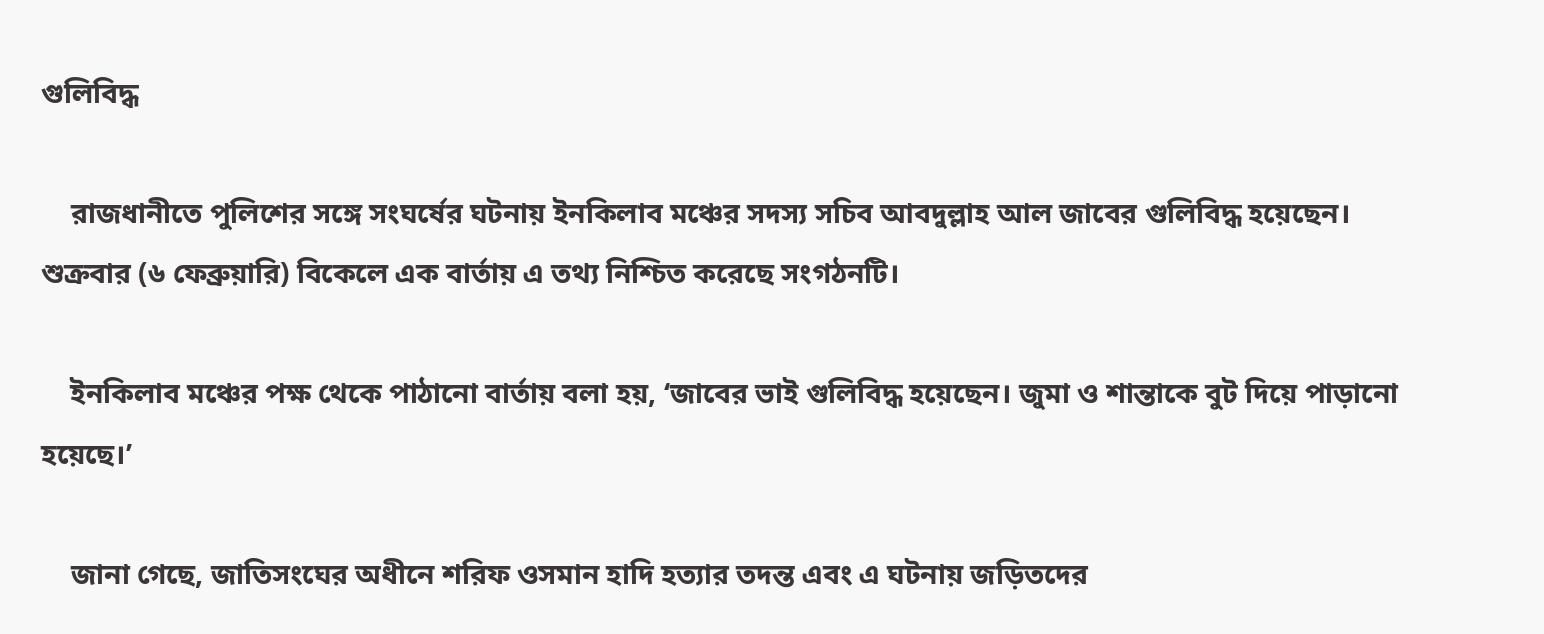গুলিবিদ্ধ

    রাজধানীতে পুলিশের সঙ্গে সংঘর্ষের ঘটনায় ইনকিলাব মঞ্চের সদস্য সচিব আবদুল্লাহ আল জাবের গুলিবিদ্ধ হয়েছেন। শুক্রবার (৬ ফেব্রুয়ারি) বিকেলে এক বার্তায় এ তথ্য নিশ্চিত করেছে সংগঠনটি।

    ইনকিলাব মঞ্চের পক্ষ থেকে পাঠানো বার্তায় বলা হয়, ‘জাবের ভাই গুলিবিদ্ধ হয়েছেন। জুমা ও শান্তাকে বুট দিয়ে পাড়ানো হয়েছে।’

    জানা গেছে, জাতিসংঘের অধীনে শরিফ ওসমান হাদি হত্যার তদন্ত এবং এ ঘটনায় জড়িতদের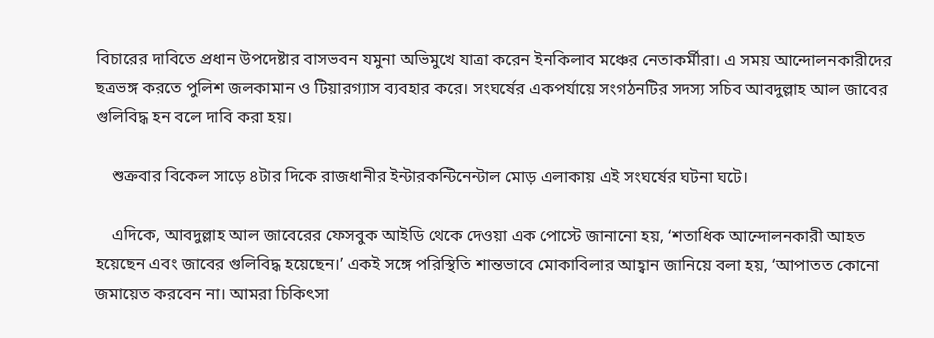বিচারের দাবিতে প্রধান উপদেষ্টার বাসভবন যমুনা অভিমুখে যাত্রা করেন ইনকিলাব মঞ্চের নেতাকর্মীরা। এ সময় আন্দোলনকারীদের ছত্রভঙ্গ করতে পুলিশ জলকামান ও টিয়ারগ্যাস ব্যবহার করে। সংঘর্ষের একপর্যায়ে সংগঠনটির সদস্য সচিব আবদুল্লাহ আল জাবের গুলিবিদ্ধ হন বলে দাবি করা হয়।

    শুক্রবার বিকেল সাড়ে ৪টার দিকে রাজধানীর ইন্টারকন্টিনেন্টাল মোড় এলাকায় এই সংঘর্ষের ঘটনা ঘটে।

    এদিকে, আবদুল্লাহ আল জাবেরের ফেসবুক আইডি থেকে দেওয়া এক পোস্টে জানানো হয়, ‘শতাধিক আন্দোলনকারী আহত হয়েছেন এবং জাবের গুলিবিদ্ধ হয়েছেন।’ একই সঙ্গে পরিস্থিতি শান্তভাবে মোকাবিলার আহ্বান জানিয়ে বলা হয়, ‘আপাতত কোনো জমায়েত করবেন না। আমরা চিকিৎসা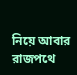নিয়ে আবার রাজপথে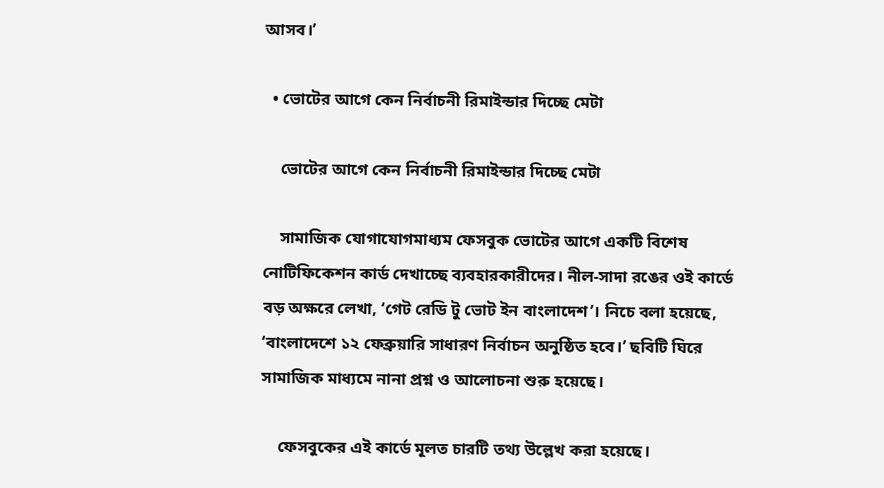আসব।’

  • ভোটের আগে কেন নির্বাচনী রিমাইন্ডার দিচ্ছে মেটা

    ভোটের আগে কেন নির্বাচনী রিমাইন্ডার দিচ্ছে মেটা

    সামাজিক যোগাযোগমাধ্যম ফেসবুক ভোটের আগে একটি বিশেষ নোটিফিকেশন কার্ড দেখাচ্ছে ব্যবহারকারীদের। নীল-সাদা রঙের ওই কার্ডে বড় অক্ষরে লেখা, ‘গেট রেডি টু ভোট ইন বাংলাদেশ’। নিচে বলা হয়েছে, ‘বাংলাদেশে ১২ ফেব্রুয়ারি সাধারণ নির্বাচন অনুষ্ঠিত হবে।’ ছবিটি ঘিরে সামাজিক মাধ্যমে নানা প্রশ্ন ও আলোচনা শুরু হয়েছে।

    ফেসবুকের এই কার্ডে মূলত চারটি তথ্য উল্লেখ করা হয়েছে।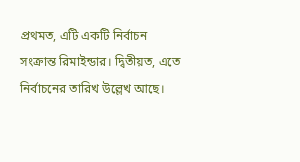প্রথমত, এটি একটি নির্বাচন সংক্রান্ত রিমাইন্ডার। দ্বিতীয়ত, এতে নির্বাচনের তারিখ উল্লেখ আছে।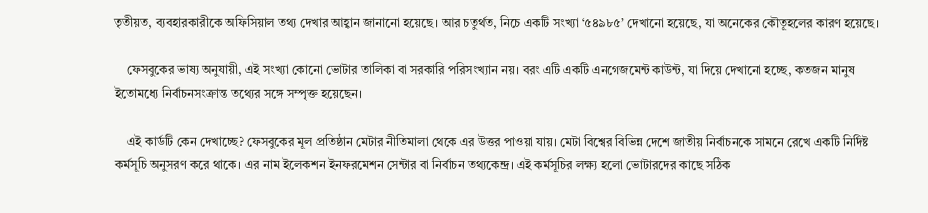তৃতীয়ত, ব্যবহারকারীকে অফিসিয়াল তথ্য দেখার আহ্বান জানানো হয়েছে। আর চতুর্থত, নিচে একটি সংখ্যা ‘৫৪৯৮৫’ দেখানো হয়েছে, যা অনেকের কৌতূহলের কারণ হয়েছে।

    ফেসবুকের ভাষ্য অনুযায়ী, এই সংখ্যা কোনো ভোটার তালিকা বা সরকারি পরিসংখ্যান নয়। বরং এটি একটি এনগেজমেন্ট কাউন্ট, যা দিয়ে দেখানো হচ্ছে, কতজন মানুষ ইতোমধ্যে নির্বাচনসংক্রান্ত তথ্যের সঙ্গে সম্পৃক্ত হয়েছেন।

    এই কার্ডটি কেন দেখাচ্ছে? ফেসবুকের মূল প্রতিষ্ঠান মেটার নীতিমালা থেকে এর উত্তর পাওয়া যায়। মেটা বিশ্বের বিভিন্ন দেশে জাতীয় নির্বাচনকে সামনে রেখে একটি নির্দিষ্ট কর্মসূচি অনুসরণ করে থাকে। এর নাম ইলেকশন ইনফরমেশন সেন্টার বা নির্বাচন তথ্যকেন্দ্র। এই কর্মসূচির লক্ষ্য হলো ভোটারদের কাছে সঠিক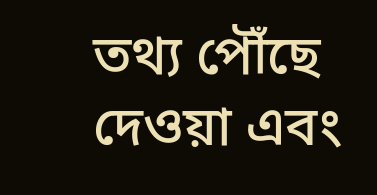তথ্য পৌঁছে দেওয়া এবং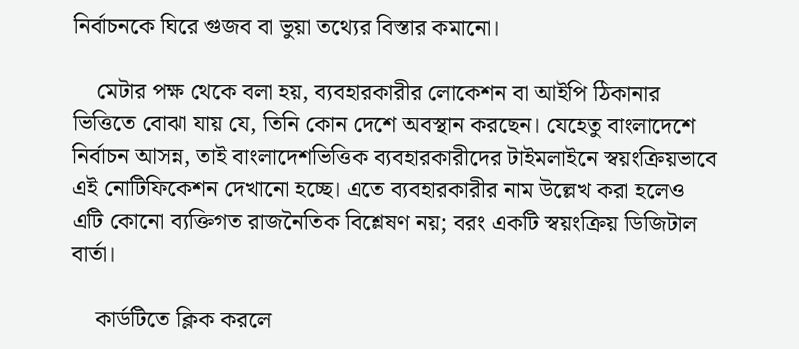নির্বাচনকে ঘিরে গুজব বা ভুয়া তথ্যের বিস্তার কমানো।

    মেটার পক্ষ থেকে বলা হয়, ব্যবহারকারীর লোকেশন বা আইপি ঠিকানার ভিত্তিতে বোঝা যায় যে, তিনি কোন দেশে অবস্থান করছেন। যেহেতু বাংলাদেশে নির্বাচন আসন্ন, তাই বাংলাদেশভিত্তিক ব্যবহারকারীদের টাইমলাইনে স্বয়ংক্রিয়ভাবে এই নোটিফিকেশন দেখানো হচ্ছে। এতে ব্যবহারকারীর নাম উল্লেখ করা হলেও এটি কোনো ব্যক্তিগত রাজনৈতিক বিশ্লেষণ নয়; বরং একটি স্বয়ংক্রিয় ডিজিটাল বার্তা।

    কার্ডটিতে ক্লিক করলে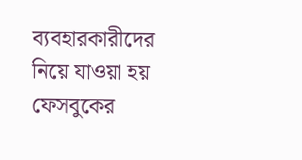ব্যবহারকারীদের নিয়ে যাওয়া হয় ফেসবুকের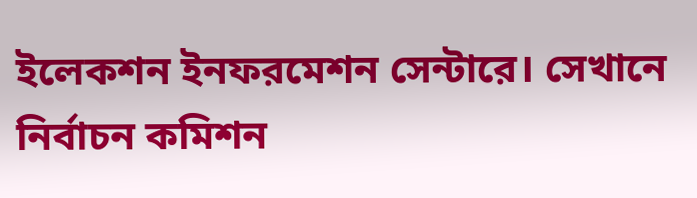ইলেকশন ইনফরমেশন সেন্টারে। সেখানে নির্বাচন কমিশন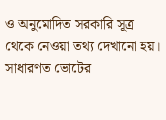ও অনুমোদিত সরকারি সূত্র থেকে নেওয়া তথ্য দেখানো হয়। সাধারণত ভোটের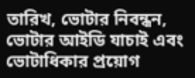তারিখ, ভোটার নিবন্ধন, ভোটার আইডি যাচাই এবং ভোটাধিকার প্রয়োগ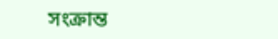সংক্রান্ত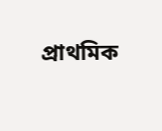প্রাথমিক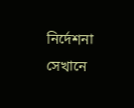নির্দেশনা সেখানে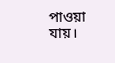পাওয়া যায়।